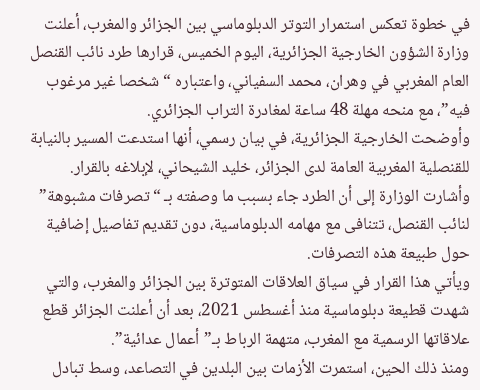في خطوة تعكس استمرار التوتر الدبلوماسي بين الجزائر والمغرب، أعلنت وزارة الشؤون الخارجية الجزائرية، اليوم الخميس، قرارها طرد نائب القنصل العام المغربي في وهران، محمد السفياني، واعتباره “شخصا غير مرغوب فيه”، مع منحه مهلة 48 ساعة لمغادرة التراب الجزائري.
وأوضحت الخارجية الجزائرية، في بيان رسمي، أنها استدعت المسير بالنيابة للقنصلية المغربية العامة لدى الجزائر، خليد الشيحاني، لإبلاغه بالقرار.
وأشارت الوزارة إلى أن الطرد جاء بسبب ما وصفته بـ “تصرفات مشبوهة” لنائب القنصل، تتنافى مع مهامه الدبلوماسية، دون تقديم تفاصيل إضافية حول طبيعة هذه التصرفات.
ويأتي هذا القرار في سياق العلاقات المتوترة بين الجزائر والمغرب، والتي شهدت قطيعة دبلوماسية منذ أغسطس 2021، بعد أن أعلنت الجزائر قطع علاقاتها الرسمية مع المغرب، متهمة الرباط بـ”أعمال عدائية”.
ومنذ ذلك الحين، استمرت الأزمات بين البلدين في التصاعد، وسط تبادل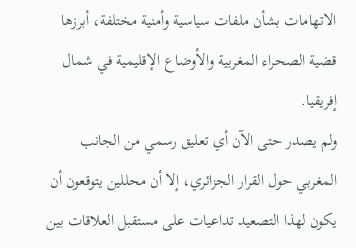الاتهامات بشأن ملفات سياسية وأمنية مختلفة، أبرزها قضية الصحراء المغربية والأوضاع الإقليمية في شمال إفريقيا.
ولم يصدر حتى الآن أي تعليق رسمي من الجانب المغربي حول القرار الجزائري، إلا أن محللين يتوقعون أن يكون لهذا التصعيد تداعيات على مستقبل العلاقات بين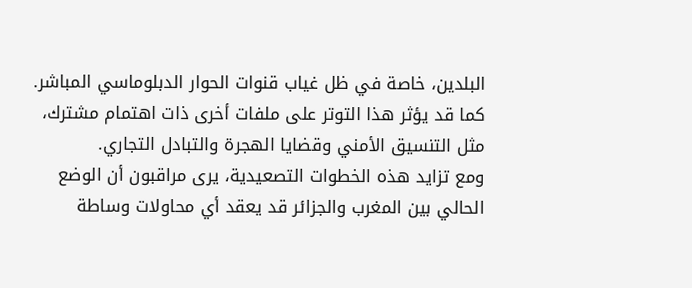البلدين، خاصة في ظل غياب قنوات الحوار الدبلوماسي المباشر.
كما قد يؤثر هذا التوتر على ملفات أخرى ذات اهتمام مشترك، مثل التنسيق الأمني وقضايا الهجرة والتبادل التجاري.
ومع تزايد هذه الخطوات التصعيدية، يرى مراقبون أن الوضع الحالي بين المغرب والجزائر قد يعقد أي محاولات وساطة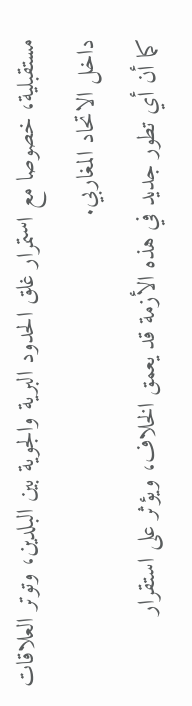مستقبلية، خصوصا مع استمرار غلق الحدود البرية والجوية بين البلدين، وتوتر العلاقات داخل الاتحاد المغاربي.
كما أن أي تطور جديد في هذه الأزمة قد يعمق الخلاف، ويؤثر على استقرار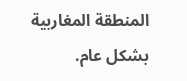المنطقة المغاربية بشكل عام.